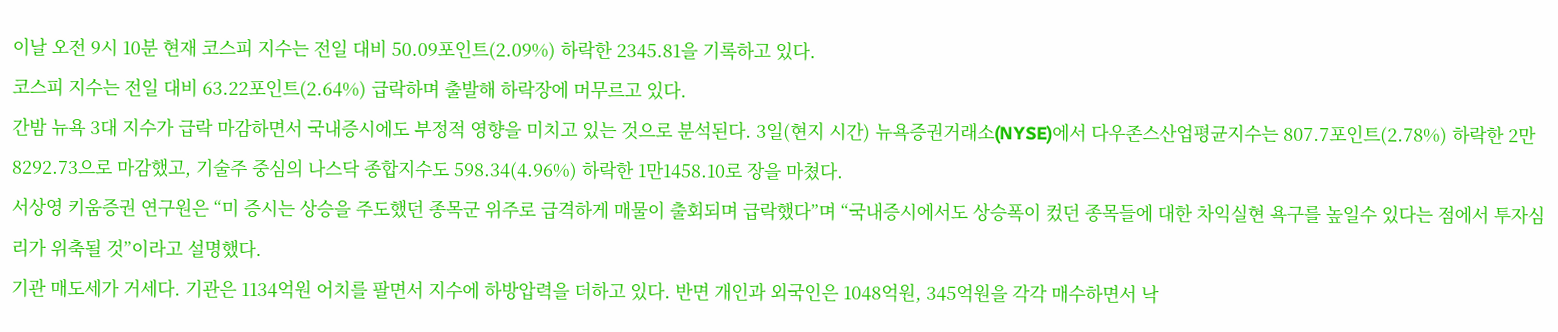이날 오전 9시 10분 현재 코스피 지수는 전일 대비 50.09포인트(2.09%) 하락한 2345.81을 기록하고 있다.
코스피 지수는 전일 대비 63.22포인트(2.64%) 급락하며 출발해 하락장에 머무르고 있다.
간밤 뉴욕 3대 지수가 급락 마감하면서 국내증시에도 부정적 영향을 미치고 있는 것으로 분석된다. 3일(현지 시간) 뉴욕증권거래소(NYSE)에서 다우존스산업평균지수는 807.7포인트(2.78%) 하락한 2만8292.73으로 마감했고, 기술주 중심의 나스닥 종합지수도 598.34(4.96%) 하락한 1만1458.10로 장을 마쳤다.
서상영 키움증권 연구원은 “미 증시는 상승을 주도했던 종목군 위주로 급격하게 매물이 출회되며 급락했다”며 “국내증시에서도 상승폭이 컸던 종목들에 대한 차익실현 욕구를 높일수 있다는 점에서 투자심리가 위축될 것”이라고 설명했다.
기관 매도세가 거세다. 기관은 1134억원 어치를 팔면서 지수에 하방압력을 더하고 있다. 반면 개인과 외국인은 1048억원, 345억원을 각각 매수하면서 낙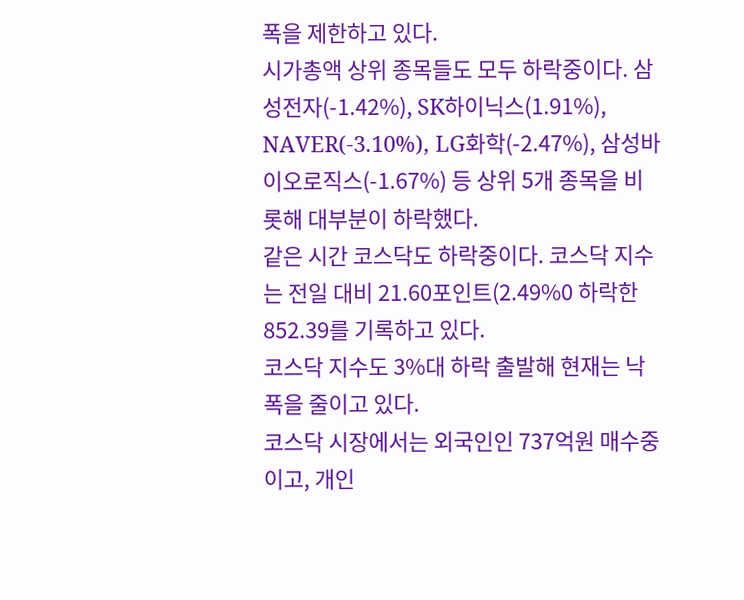폭을 제한하고 있다.
시가총액 상위 종목들도 모두 하락중이다. 삼성전자(-1.42%), SK하이닉스(1.91%), NAVER(-3.10%), LG화학(-2.47%), 삼성바이오로직스(-1.67%) 등 상위 5개 종목을 비롯해 대부분이 하락했다.
같은 시간 코스닥도 하락중이다. 코스닥 지수는 전일 대비 21.60포인트(2.49%0 하락한 852.39를 기록하고 있다.
코스닥 지수도 3%대 하락 출발해 현재는 낙폭을 줄이고 있다.
코스닥 시장에서는 외국인인 737억원 매수중이고, 개인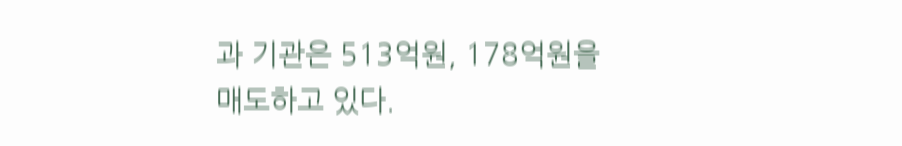과 기관은 513억원, 178억원을 매도하고 있다.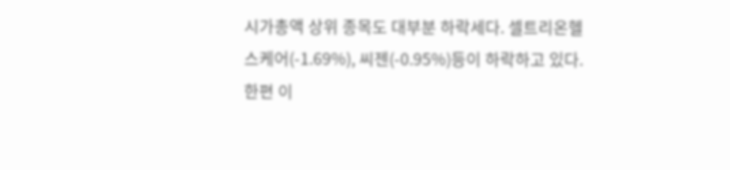시가총액 상위 종목도 대부분 하락세다. 셀트리온헬스케어(-1.69%), 씨젠(-0.95%)등이 하락하고 있다.
한편 이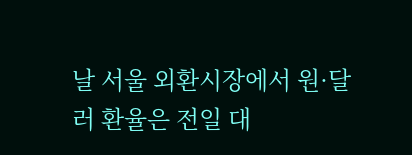날 서울 외환시장에서 원·달러 환율은 전일 대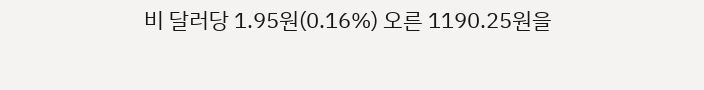비 달러당 1.95원(0.16%) 오른 1190.25원을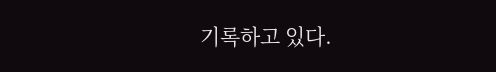기록하고 있다.